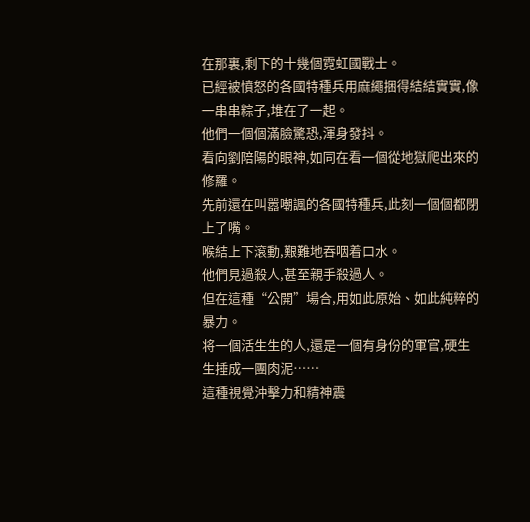在那裏,剩下的十幾個霓虹國戰士。
已經被憤怒的各國特種兵用麻繩捆得結結實實,像一串串粽子,堆在了一起。
他們一個個滿臉驚恐,渾身發抖。
看向劉陪陽的眼神,如同在看一個從地獄爬出來的修羅。
先前還在叫嚣嘲諷的各國特種兵,此刻一個個都閉上了嘴。
喉結上下滾動,艱難地吞咽着口水。
他們見過殺人,甚至親手殺過人。
但在這種“公開”場合,用如此原始、如此純粹的暴力。
将一個活生生的人,還是一個有身份的軍官,硬生生捶成一團肉泥……
這種視覺沖擊力和精神震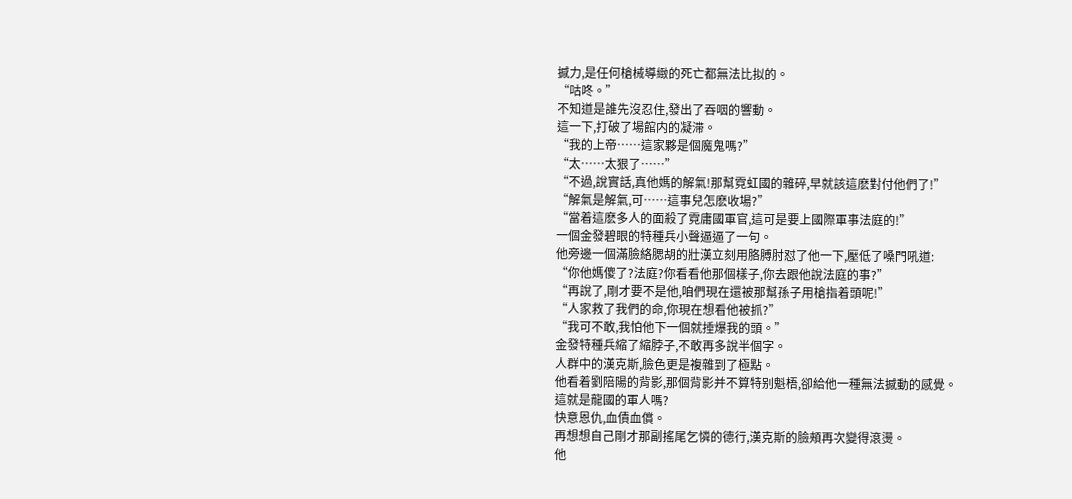撼力,是任何槍械導緻的死亡都無法比拟的。
“咕咚。”
不知道是誰先沒忍住,發出了吞咽的響動。
這一下,打破了場館内的凝滞。
“我的上帝……這家夥是個魔鬼嗎?”
“太……太狠了……”
“不過,說實話,真他媽的解氣!那幫霓虹國的雜碎,早就該這麽對付他們了!”
“解氣是解氣,可……這事兒怎麽收場?”
“當着這麽多人的面殺了霓庸國軍官,這可是要上國際軍事法庭的!”
一個金發碧眼的特種兵小聲逼逼了一句。
他旁邊一個滿臉絡腮胡的壯漢立刻用胳膊肘怼了他一下,壓低了嗓門吼道:
“你他媽傻了?法庭?你看看他那個樣子,你去跟他說法庭的事?”
“再說了,剛才要不是他,咱們現在還被那幫孫子用槍指着頭呢!”
“人家救了我們的命,你現在想看他被抓?”
“我可不敢,我怕他下一個就捶爆我的頭。”
金發特種兵縮了縮脖子,不敢再多說半個字。
人群中的漢克斯,臉色更是複雜到了極點。
他看着劉陪陽的背影,那個背影并不算特别魁梧,卻給他一種無法撼動的感覺。
這就是龍國的軍人嗎?
快意恩仇,血債血償。
再想想自己剛才那副搖尾乞憐的德行,漢克斯的臉頰再次變得滾燙。
他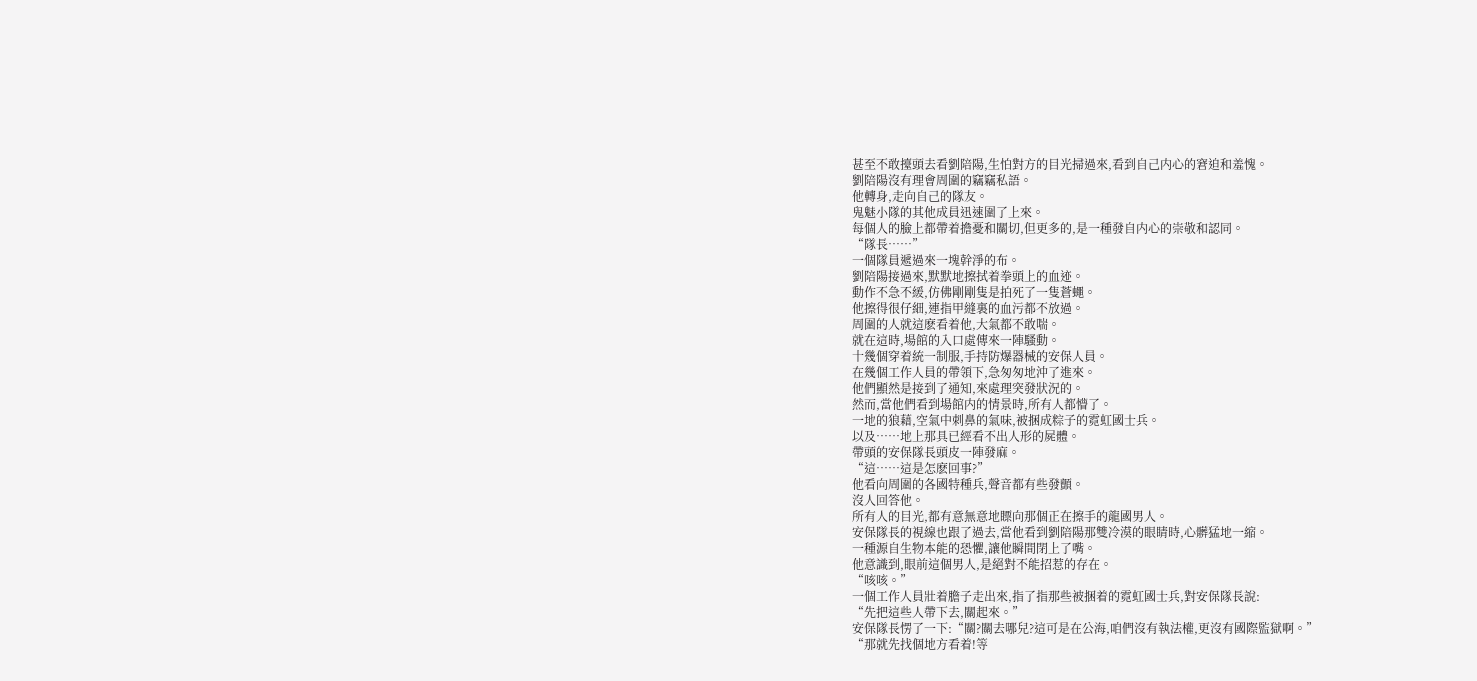甚至不敢擡頭去看劉陪陽,生怕對方的目光掃過來,看到自己内心的窘迫和羞愧。
劉陪陽沒有理會周圍的竊竊私語。
他轉身,走向自己的隊友。
鬼魅小隊的其他成員迅速圍了上來。
每個人的臉上都帶着擔憂和關切,但更多的,是一種發自内心的崇敬和認同。
“隊長……”
一個隊員遞過來一塊幹淨的布。
劉陪陽接過來,默默地擦拭着拳頭上的血迹。
動作不急不緩,仿佛剛剛隻是拍死了一隻蒼蠅。
他擦得很仔細,連指甲縫裏的血污都不放過。
周圍的人就這麽看着他,大氣都不敢喘。
就在這時,場館的入口處傳來一陣騷動。
十幾個穿着統一制服,手持防爆器械的安保人員。
在幾個工作人員的帶領下,急匆匆地沖了進來。
他們顯然是接到了通知,來處理突發狀況的。
然而,當他們看到場館内的情景時,所有人都懵了。
一地的狼藉,空氣中刺鼻的氣味,被捆成粽子的霓虹國士兵。
以及……地上那具已經看不出人形的屍體。
帶頭的安保隊長頭皮一陣發麻。
“這……這是怎麽回事?”
他看向周圍的各國特種兵,聲音都有些發顫。
沒人回答他。
所有人的目光,都有意無意地瞟向那個正在擦手的龍國男人。
安保隊長的視線也跟了過去,當他看到劉陪陽那雙冷漠的眼睛時,心髒猛地一縮。
一種源自生物本能的恐懼,讓他瞬間閉上了嘴。
他意識到,眼前這個男人,是絕對不能招惹的存在。
“咳咳。”
一個工作人員壯着膽子走出來,指了指那些被捆着的霓虹國士兵,對安保隊長說:
“先把這些人帶下去,關起來。”
安保隊長愣了一下:“關?關去哪兒?這可是在公海,咱們沒有執法權,更沒有國際監獄啊。”
“那就先找個地方看着!等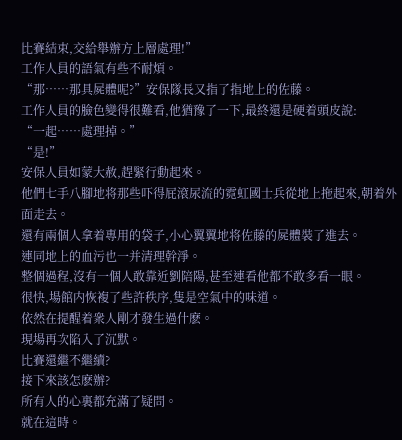比賽結束,交給舉辦方上層處理!”
工作人員的語氣有些不耐煩。
“那……那具屍體呢?”安保隊長又指了指地上的佐藤。
工作人員的臉色變得很難看,他猶豫了一下,最終還是硬着頭皮說:
“一起……處理掉。”
“是!”
安保人員如蒙大赦,趕緊行動起來。
他們七手八腳地将那些吓得屁滾尿流的霓虹國士兵從地上拖起來,朝着外面走去。
還有兩個人拿着專用的袋子,小心翼翼地将佐藤的屍體裝了進去。
連同地上的血污也一并清理幹淨。
整個過程,沒有一個人敢靠近劉陪陽,甚至連看他都不敢多看一眼。
很快,場館内恢複了些許秩序,隻是空氣中的味道。
依然在提醒着衆人剛才發生過什麽。
現場再次陷入了沉默。
比賽還繼不繼續?
接下來該怎麽辦?
所有人的心裏都充滿了疑問。
就在這時。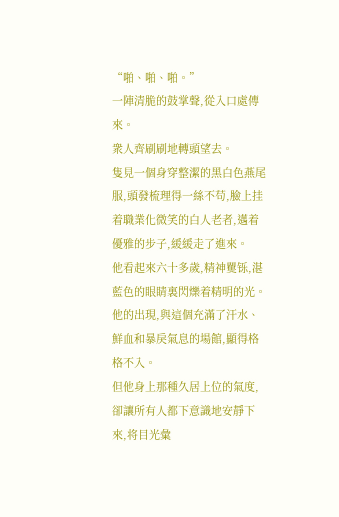“啪、啪、啪。”
一陣清脆的鼓掌聲,從入口處傳來。
衆人齊刷刷地轉頭望去。
隻見一個身穿整潔的黑白色燕尾服,頭發梳理得一絲不苟,臉上挂着職業化微笑的白人老者,邁着優雅的步子,緩緩走了進來。
他看起來六十多歲,精神矍铄,湛藍色的眼睛裏閃爍着精明的光。
他的出現,與這個充滿了汗水、鮮血和暴戾氣息的場館,顯得格格不入。
但他身上那種久居上位的氣度,卻讓所有人都下意識地安靜下來,将目光彙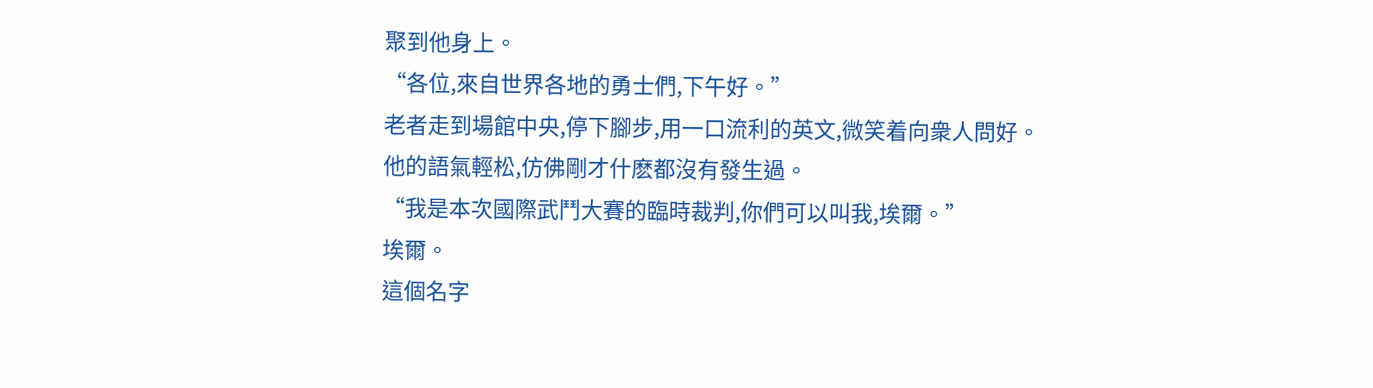聚到他身上。
“各位,來自世界各地的勇士們,下午好。”
老者走到場館中央,停下腳步,用一口流利的英文,微笑着向衆人問好。
他的語氣輕松,仿佛剛才什麽都沒有發生過。
“我是本次國際武鬥大賽的臨時裁判,你們可以叫我,埃爾。”
埃爾。
這個名字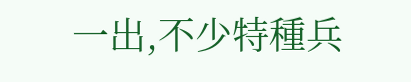一出,不少特種兵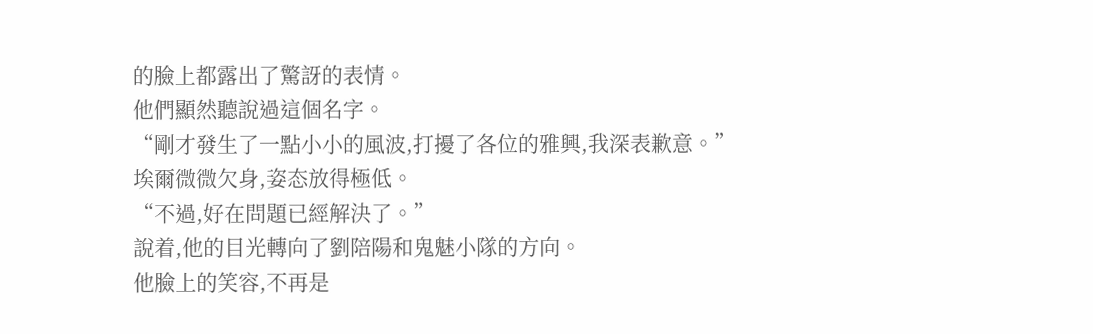的臉上都露出了驚訝的表情。
他們顯然聽說過這個名字。
“剛才發生了一點小小的風波,打擾了各位的雅興,我深表歉意。”
埃爾微微欠身,姿态放得極低。
“不過,好在問題已經解決了。”
說着,他的目光轉向了劉陪陽和鬼魅小隊的方向。
他臉上的笑容,不再是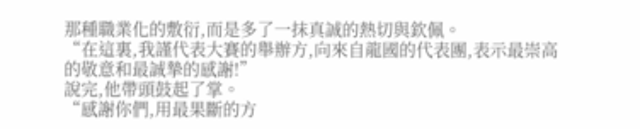那種職業化的敷衍,而是多了一抹真誠的熱切與欽佩。
“在這裏,我謹代表大賽的舉辦方,向來自龍國的代表團,表示最崇高的敬意和最誠摯的感謝!”
說完,他帶頭鼓起了掌。
“感謝你們,用最果斷的方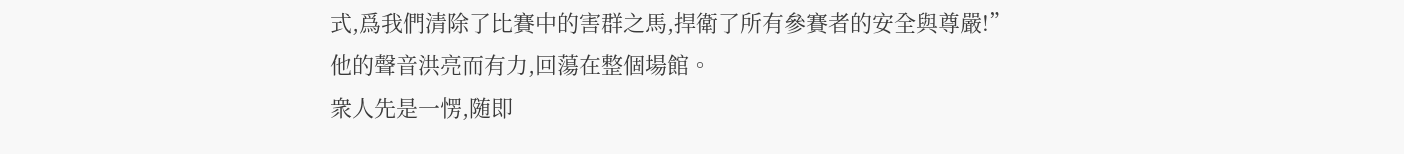式,爲我們清除了比賽中的害群之馬,捍衛了所有參賽者的安全與尊嚴!”
他的聲音洪亮而有力,回蕩在整個場館。
衆人先是一愣,随即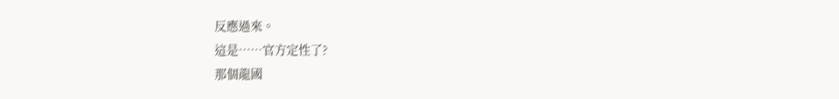反應過來。
這是……官方定性了?
那個龍國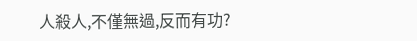人殺人,不僅無過,反而有功?